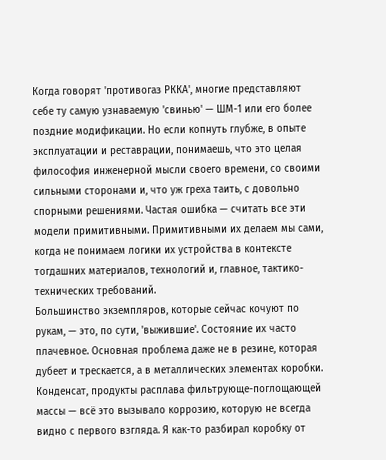Когда говорят 'противогаз РККА', многие представляют себе ту самую узнаваемую 'свинью' — ШМ-1 или его более поздние модификации. Но если копнуть глубже, в опыте эксплуатации и реставрации, понимаешь, что это целая философия инженерной мысли своего времени, со своими сильными сторонами и, что уж греха таить, с довольно спорными решениями. Частая ошибка — считать все эти модели примитивными. Примитивными их делаем мы сами, когда не понимаем логики их устройства в контексте тогдашних материалов, технологий и, главное, тактико-технических требований.
Большинство экземпляров, которые сейчас кочуют по рукам, — это, по сути, 'выжившие'. Состояние их часто плачевное. Основная проблема даже не в резине, которая дубеет и трескается, а в металлических элементах коробки. Конденсат, продукты расплава фильтрующе-поглощающей массы — всё это вызывало коррозию, которую не всегда видно с первого взгляда. Я как-то разбирал коробку от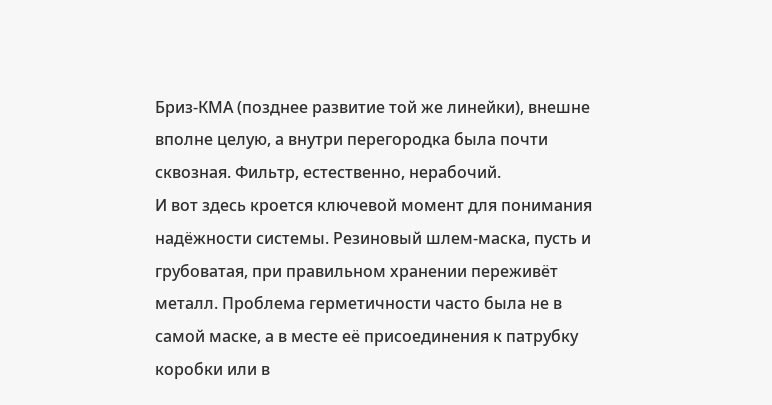Бриз-КМА (позднее развитие той же линейки), внешне вполне целую, а внутри перегородка была почти сквозная. Фильтр, естественно, нерабочий.
И вот здесь кроется ключевой момент для понимания надёжности системы. Резиновый шлем-маска, пусть и грубоватая, при правильном хранении переживёт металл. Проблема герметичности часто была не в самой маске, а в месте её присоединения к патрубку коробки или в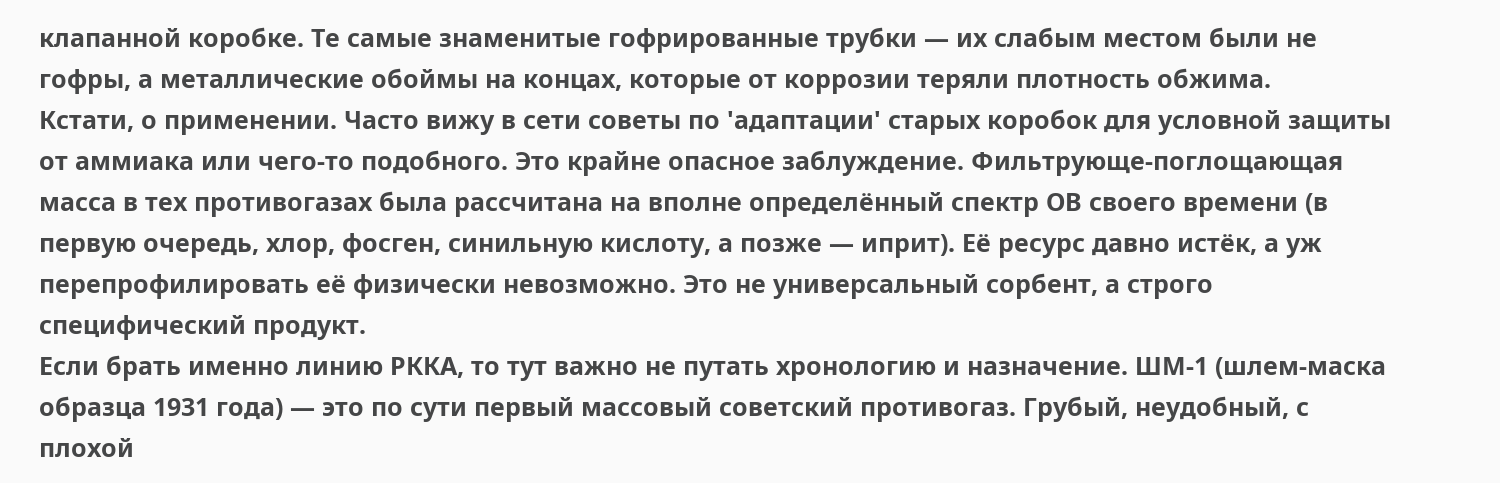клапанной коробке. Те самые знаменитые гофрированные трубки — их слабым местом были не гофры, а металлические обоймы на концах, которые от коррозии теряли плотность обжима.
Кстати, о применении. Часто вижу в сети советы по 'адаптации' старых коробок для условной защиты от аммиака или чего-то подобного. Это крайне опасное заблуждение. Фильтрующе-поглощающая масса в тех противогазах была рассчитана на вполне определённый спектр ОВ своего времени (в первую очередь, хлор, фосген, синильную кислоту, а позже — иприт). Её ресурс давно истёк, а уж перепрофилировать её физически невозможно. Это не универсальный сорбент, а строго специфический продукт.
Если брать именно линию РККА, то тут важно не путать хронологию и назначение. ШМ-1 (шлем-маска образца 1931 года) — это по сути первый массовый советский противогаз. Грубый, неудобный, с плохой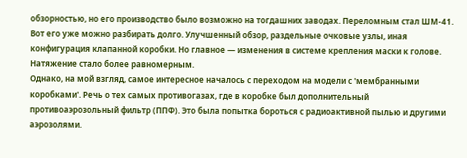обзорностью, но его производство было возможно на тогдашних заводах. Переломным стал ШМ-41. Вот его уже можно разбирать долго. Улучшенный обзор, раздельные очковые узлы, иная конфигурация клапанной коробки. Но главное — изменения в системе крепления маски к голове. Натяжение стало более равномерным.
Однако, на мой взгляд, самое интересное началось с переходом на модели с 'мембранными коробками'. Речь о тех самых противогазах, где в коробке был дополнительный противоаэрозольный фильтр (ППФ). Это была попытка бороться с радиоактивной пылью и другими аэрозолями.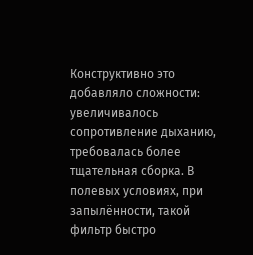Конструктивно это добавляло сложности: увеличивалось сопротивление дыханию, требовалась более тщательная сборка. В полевых условиях, при запылённости, такой фильтр быстро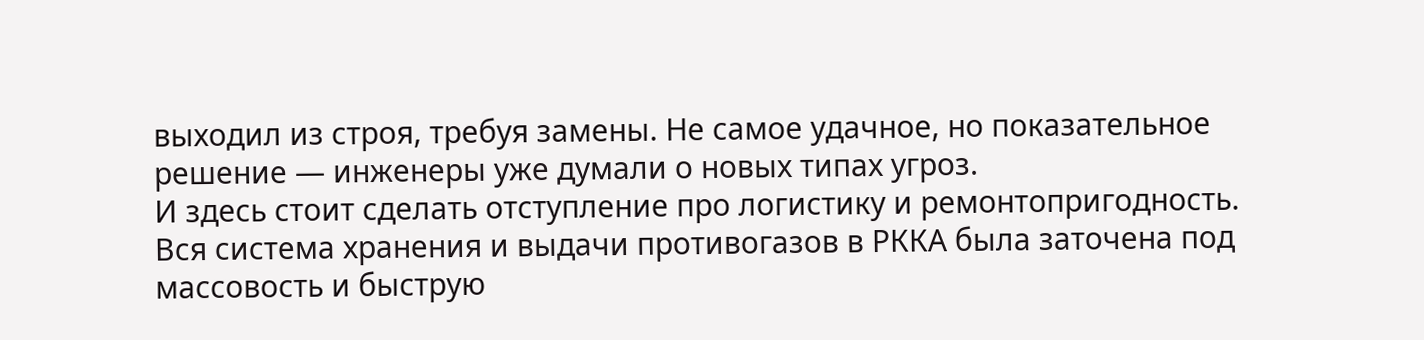выходил из строя, требуя замены. Не самое удачное, но показательное решение — инженеры уже думали о новых типах угроз.
И здесь стоит сделать отступление про логистику и ремонтопригодность. Вся система хранения и выдачи противогазов в РККА была заточена под массовость и быструю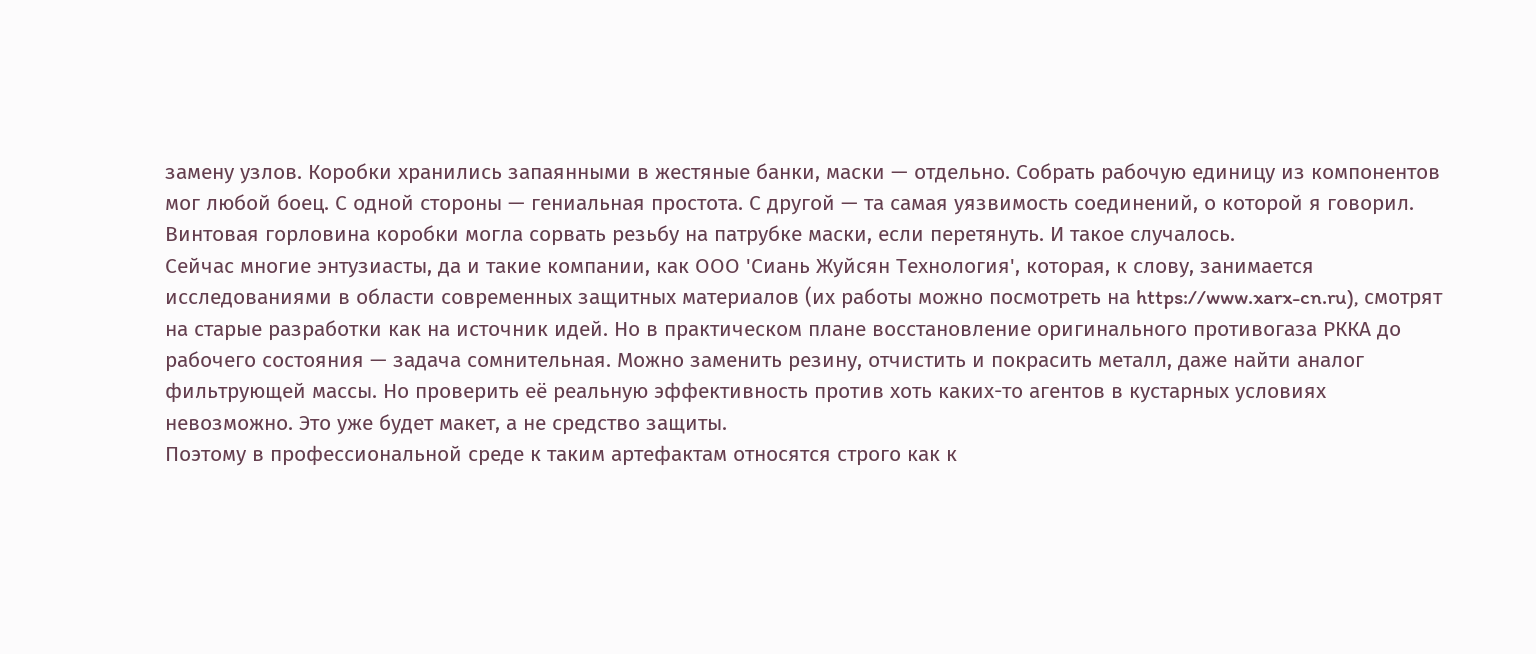замену узлов. Коробки хранились запаянными в жестяные банки, маски — отдельно. Собрать рабочую единицу из компонентов мог любой боец. С одной стороны — гениальная простота. С другой — та самая уязвимость соединений, о которой я говорил. Винтовая горловина коробки могла сорвать резьбу на патрубке маски, если перетянуть. И такое случалось.
Сейчас многие энтузиасты, да и такие компании, как ООО 'Сиань Жуйсян Технология', которая, к слову, занимается исследованиями в области современных защитных материалов (их работы можно посмотреть на https://www.xarx-cn.ru), смотрят на старые разработки как на источник идей. Но в практическом плане восстановление оригинального противогаза РККА до рабочего состояния — задача сомнительная. Можно заменить резину, отчистить и покрасить металл, даже найти аналог фильтрующей массы. Но проверить её реальную эффективность против хоть каких-то агентов в кустарных условиях невозможно. Это уже будет макет, а не средство защиты.
Поэтому в профессиональной среде к таким артефактам относятся строго как к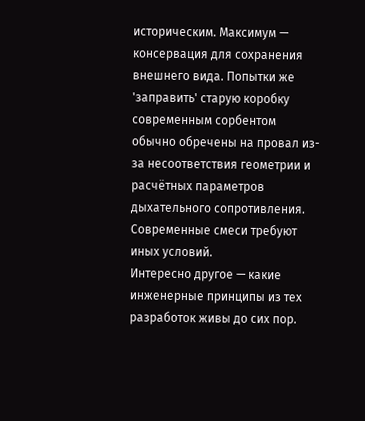историческим. Максимум — консервация для сохранения внешнего вида. Попытки же 'заправить' старую коробку современным сорбентом обычно обречены на провал из-за несоответствия геометрии и расчётных параметров дыхательного сопротивления. Современные смеси требуют иных условий.
Интересно другое — какие инженерные принципы из тех разработок живы до сих пор.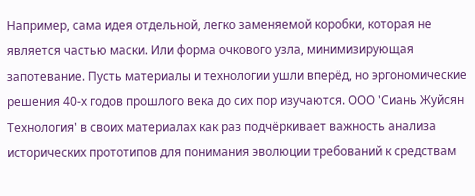Например, сама идея отдельной, легко заменяемой коробки, которая не является частью маски. Или форма очкового узла, минимизирующая запотевание. Пусть материалы и технологии ушли вперёд, но эргономические решения 40-х годов прошлого века до сих пор изучаются. ООО 'Сиань Жуйсян Технология' в своих материалах как раз подчёркивает важность анализа исторических прототипов для понимания эволюции требований к средствам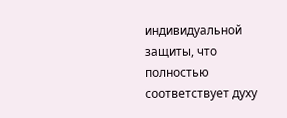индивидуальной защиты, что полностью соответствует духу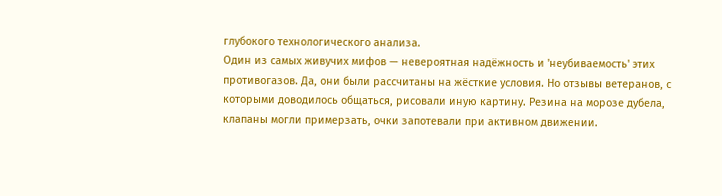глубокого технологического анализа.
Один из самых живучих мифов — невероятная надёжность и 'неубиваемость' этих противогазов. Да, они были рассчитаны на жёсткие условия. Но отзывы ветеранов, с которыми доводилось общаться, рисовали иную картину. Резина на морозе дубела, клапаны могли примерзать, очки запотевали при активном движении.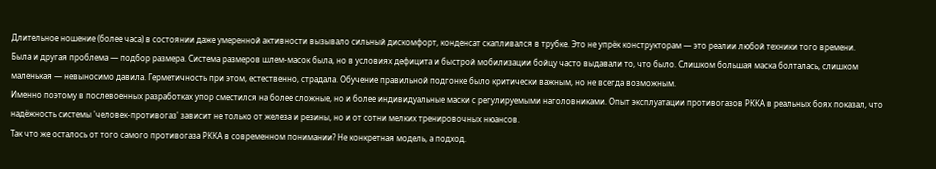Длительное ношение (более часа) в состоянии даже умеренной активности вызывало сильный дискомфорт, конденсат скапливался в трубке. Это не упрёк конструкторам — это реалии любой техники того времени.
Была и другая проблема — подбор размера. Система размеров шлем-масок была, но в условиях дефицита и быстрой мобилизации бойцу часто выдавали то, что было. Слишком большая маска болталась, слишком маленькая — невыносимо давила. Герметичность при этом, естественно, страдала. Обучение правильной подгонке было критически важным, но не всегда возможным.
Именно поэтому в послевоенных разработках упор сместился на более сложные, но и более индивидуальные маски с регулируемыми наголовниками. Опыт эксплуатации противогазов РККА в реальных боях показал, что надёжность системы 'человек-противогаз' зависит не только от железа и резины, но и от сотни мелких тренировочных нюансов.
Так что же осталось от того самого противогаза РККА в современном понимании? Не конкретная модель, а подход.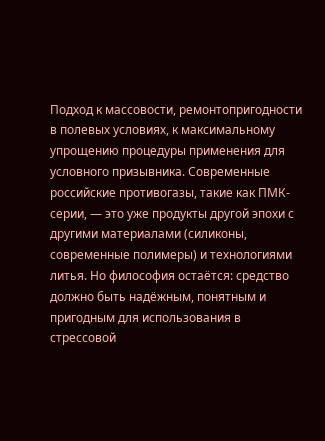Подход к массовости, ремонтопригодности в полевых условиях, к максимальному упрощению процедуры применения для условного призывника. Современные российские противогазы, такие как ПМК-серии, — это уже продукты другой эпохи с другими материалами (силиконы, современные полимеры) и технологиями литья. Но философия остаётся: средство должно быть надёжным, понятным и пригодным для использования в стрессовой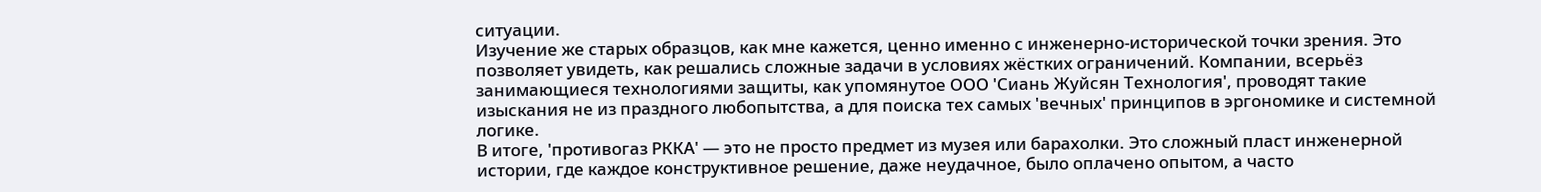ситуации.
Изучение же старых образцов, как мне кажется, ценно именно с инженерно-исторической точки зрения. Это позволяет увидеть, как решались сложные задачи в условиях жёстких ограничений. Компании, всерьёз занимающиеся технологиями защиты, как упомянутое ООО 'Сиань Жуйсян Технология', проводят такие изыскания не из праздного любопытства, а для поиска тех самых 'вечных' принципов в эргономике и системной логике.
В итоге, 'противогаз РККА' — это не просто предмет из музея или барахолки. Это сложный пласт инженерной истории, где каждое конструктивное решение, даже неудачное, было оплачено опытом, а часто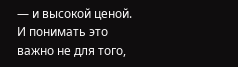— и высокой ценой. И понимать это важно не для того,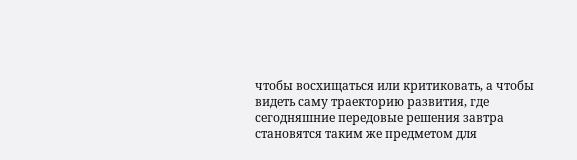чтобы восхищаться или критиковать, а чтобы видеть саму траекторию развития, где сегодняшние передовые решения завтра становятся таким же предметом для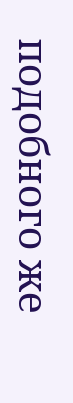подобного же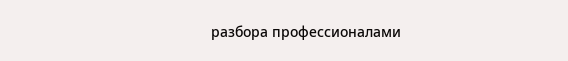разбора профессионалами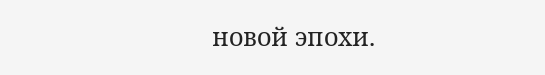новой эпохи.